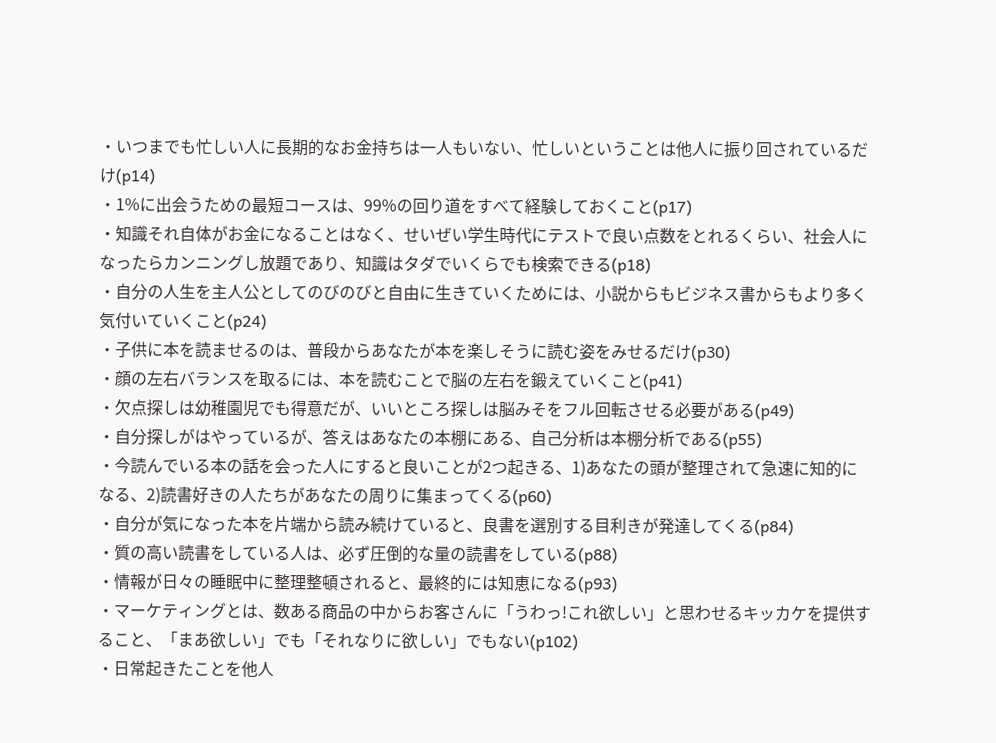・いつまでも忙しい人に長期的なお金持ちは一人もいない、忙しいということは他人に振り回されているだけ(p14)
・1%に出会うための最短コースは、99%の回り道をすべて経験しておくこと(p17)
・知識それ自体がお金になることはなく、せいぜい学生時代にテストで良い点数をとれるくらい、社会人になったらカンニングし放題であり、知識はタダでいくらでも検索できる(p18)
・自分の人生を主人公としてのびのびと自由に生きていくためには、小説からもビジネス書からもより多く気付いていくこと(p24)
・子供に本を読ませるのは、普段からあなたが本を楽しそうに読む姿をみせるだけ(p30)
・顔の左右バランスを取るには、本を読むことで脳の左右を鍛えていくこと(p41)
・欠点探しは幼稚園児でも得意だが、いいところ探しは脳みそをフル回転させる必要がある(p49)
・自分探しがはやっているが、答えはあなたの本棚にある、自己分析は本棚分析である(p55)
・今読んでいる本の話を会った人にすると良いことが2つ起きる、1)あなたの頭が整理されて急速に知的になる、2)読書好きの人たちがあなたの周りに集まってくる(p60)
・自分が気になった本を片端から読み続けていると、良書を選別する目利きが発達してくる(p84)
・質の高い読書をしている人は、必ず圧倒的な量の読書をしている(p88)
・情報が日々の睡眠中に整理整頓されると、最終的には知恵になる(p93)
・マーケティングとは、数ある商品の中からお客さんに「うわっ!これ欲しい」と思わせるキッカケを提供すること、「まあ欲しい」でも「それなりに欲しい」でもない(p102)
・日常起きたことを他人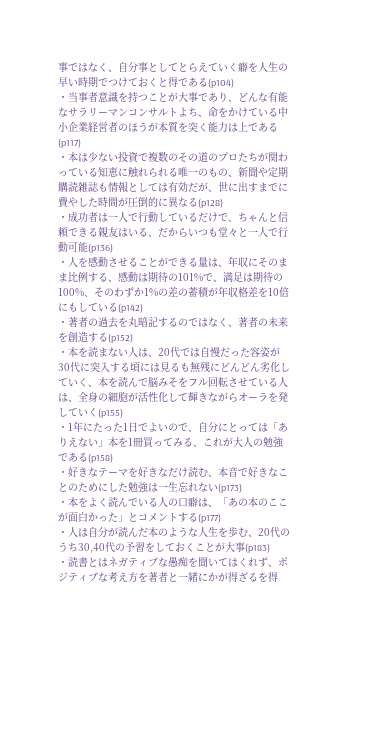事ではなく、自分事としてとらえていく癖を人生の早い時期でつけておくと得である(p104)
・当事者意識を持つことが大事であり、どんな有能なサラリーマンコンサルトよち、命をかけている中小企業経営者のほうが本質を突く能力は上である(p117)
・本は少ない投資で複数のその道のプロたちが関わっている知恵に触れられる唯一のもの、新聞や定期購読雑誌も情報としては有効だが、世に出すまでに費やした時間が圧倒的に異なる(p128)
・成功者は一人で行動しているだけで、ちゃんと信頼できる親友はいる、だからいつも堂々と一人で行動可能(p136)
・人を感動させることができる量は、年収にそのまま比例する、感動は期待の101%で、満足は期待の100%、そのわずか1%の差の蓄積が年収格差を10倍にもしている(p142)
・著者の過去を丸暗記するのではなく、著者の未来を創造する(p152)
・本を読まない人は、20代では自慢だった容姿が30代に突入する頃には見るも無残にどんどん劣化していく、本を読んで脳みそをフル回転させている人は、全身の細胞が活性化して輝きながらオーラを発していく(p155)
・1年にたった1日でよいので、自分にとっては「ありえない」本を1冊買ってみる、これが大人の勉強である(p158)
・好きなテーマを好きなだけ読む、本音で好きなことのためにした勉強は一生忘れない(p173)
・本をよく読んでいる人の口癖は、「あの本のここが面白かった」とコメントする(p177)
・人は自分が読んだ本のような人生を歩む、20代のうち30,40代の予習をしておくことが大事(p183)
・読書とはネガティブな愚痴を聞いてはくれず、ポジティブな考え方を著者と一緒にかが得ざるを得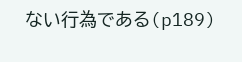ない行為である(p189)